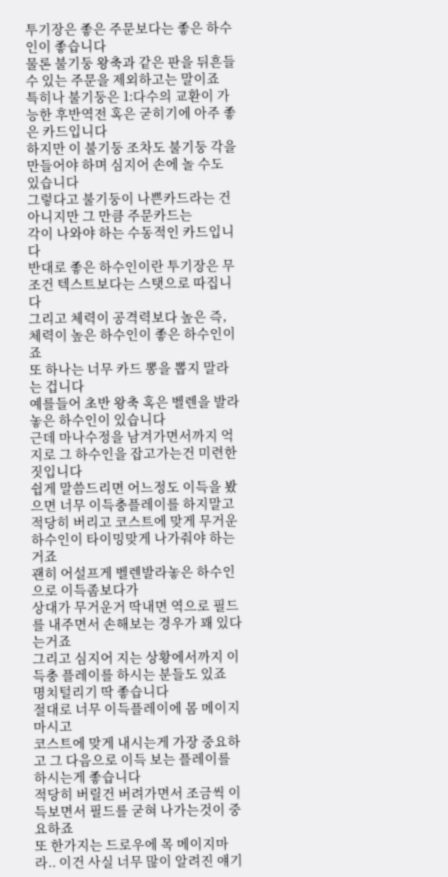투기장은 좋은 주문보다는 좋은 하수인이 좋습니다
물론 불기둥 왕축과 같은 판을 뒤흔들 수 있는 주문을 제외하고는 말이죠
특히나 불기둥은 1:다수의 교환이 가능한 후반역전 혹은 굳히기에 아주 좋은 카드입니다
하지만 이 불기둥 조차도 불기둥 각을 만들어야 하며 심지어 손에 놀 수도 있습니다
그렇다고 불기둥이 나쁜카드라는 건 아니지만 그 만큼 주문카드는
각이 나와야 하는 수동적인 카드입니다
반대로 좋은 하수인이란 투기장은 무조건 텍스트보다는 스탯으로 따집니다
그리고 체력이 공격력보다 높은 즉, 체력이 높은 하수인이 좋은 하수인이죠
또 하나는 너무 카드 뽕을 뽑지 말라는 겁니다
예를들어 초반 왕축 혹은 벨렌을 발라놓은 하수인이 있습니다
근데 마나수정을 남겨가면서까지 억지로 그 하수인을 잡고가는건 미련한 짓입니다
쉽게 말씀드리면 어느정도 이득을 봤으면 너무 이득충플레이를 하지말고
적당히 버리고 코스트에 맞게 무거운 하수인이 타이밍맞게 나가줘야 하는 거죠
괜히 어설프게 벨렌발라놓은 하수인으로 이득좀보다가
상대가 무거운거 딱내면 역으로 필드를 내주면서 손해보는 경우가 꽤 있다는거죠
그리고 심지어 지는 상황에서까지 이득충 플레이를 하시는 분들도 있죠
명치털리기 딱 좋습니다
절대로 너무 이득플레이에 몸 메이지마시고
코스트에 맞게 내시는게 가장 중요하고 그 다음으로 이득 보는 플레이를 하시는게 좋습니다
적당히 버릴건 버려가면서 조금씩 이득보면서 필드를 굳혀 나가는것이 중요하죠
또 한가지는 드로우에 목 메이지마라.. 이건 사실 너무 많이 알려진 얘기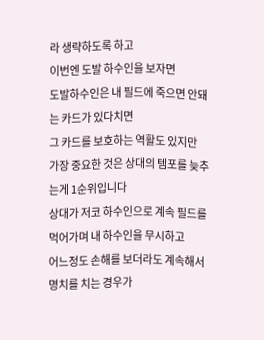라 생략하도록 하고
이번엔 도발 하수인을 보자면
도발하수인은 내 필드에 죽으면 안돼는 카드가 있다치면
그 카드를 보호하는 역활도 있지만
가장 중요한 것은 상대의 템포를 늦추는게 1순위입니다
상대가 저코 하수인으로 계속 필드를 먹어가며 내 하수인을 무시하고
어느정도 손해를 보더라도 계속해서 명치를 치는 경우가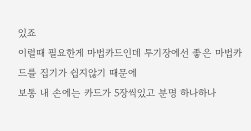있죠
이럴때 필요한게 마법카드인데 투기장에선 좋은 마법카드를 집기가 쉽지않기 때문에
보통 내 손에는 카드가 5장씩있고 분명 하나하나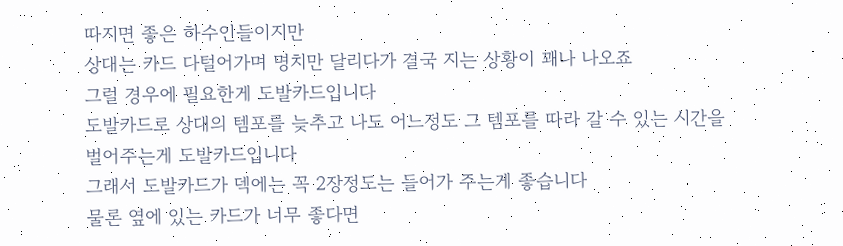따지면 좋은 하수인들이지만
상대는 카드 다털어가며 명치만 달리다가 결국 지는 상황이 꽤나 나오죠
그럴 경우에 필요한게 도발카드입니다
도발카드로 상대의 템포를 늦추고 나도 어느정도 그 템포를 따라 갈 수 있는 시간을
벌어주는게 도발카드입니다
그래서 도발카드가 덱에는 꼭 2장정도는 들어가 주는게 좋습니다
물론 옆에 있는 카드가 너무 좋다면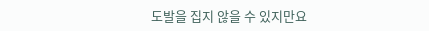도발을 집지 않을 수 있지만요